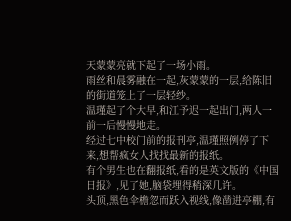天蒙蒙亮就下起了一场小雨。
雨丝和晨雾融在一起,灰蒙蒙的一层,给陈旧的街道笼上了一层轻纱。
温瑾起了个大早,和江予迟一起出门,两人一前一后慢慢地走。
经过七中校门前的报刊亭,温瑾照例停了下来,想帮疯女人找找最新的报纸。
有个男生也在翻报纸,看的是英文版的《中国日报》,见了她,脑袋埋得稍深几许。
头顶,黑色伞檐忽而跃入视线,像凿进亭棚,有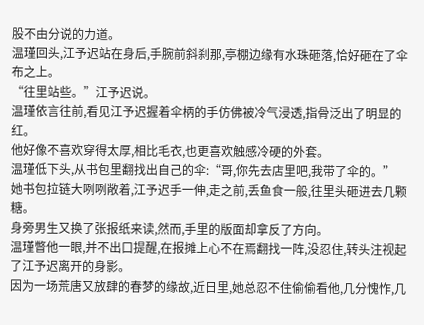股不由分说的力道。
温瑾回头,江予迟站在身后,手腕前斜刹那,亭棚边缘有水珠砸落,恰好砸在了伞布之上。
“往里站些。”江予迟说。
温瑾依言往前,看见江予迟握着伞柄的手仿佛被冷气浸透,指骨泛出了明显的红。
他好像不喜欢穿得太厚,相比毛衣,也更喜欢触感冷硬的外套。
温瑾低下头,从书包里翻找出自己的伞:“哥,你先去店里吧,我带了伞的。”
她书包拉链大咧咧敞着,江予迟手一伸,走之前,丢鱼食一般,往里头砸进去几颗糖。
身旁男生又换了张报纸来读,然而,手里的版面却拿反了方向。
温瑾瞥他一眼,并不出口提醒,在报摊上心不在焉翻找一阵,没忍住,转头注视起了江予迟离开的身影。
因为一场荒唐又放肆的春梦的缘故,近日里,她总忍不住偷偷看他,几分愧怍,几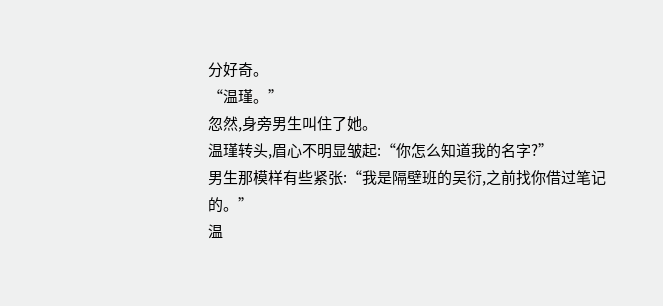分好奇。
“温瑾。”
忽然,身旁男生叫住了她。
温瑾转头,眉心不明显皱起:“你怎么知道我的名字?”
男生那模样有些紧张:“我是隔壁班的吴衍,之前找你借过笔记的。”
温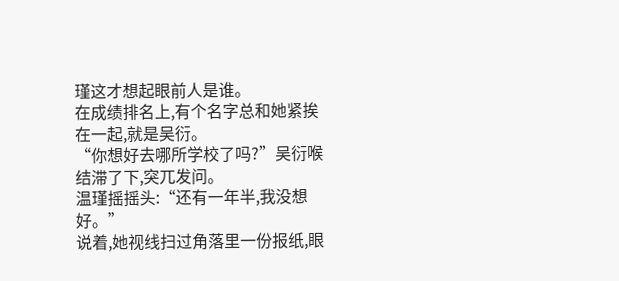瑾这才想起眼前人是谁。
在成绩排名上,有个名字总和她紧挨在一起,就是吴衍。
“你想好去哪所学校了吗?”吴衍喉结滞了下,突兀发问。
温瑾摇摇头:“还有一年半,我没想好。”
说着,她视线扫过角落里一份报纸,眼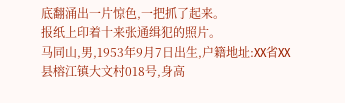底翻涌出一片惊色,一把抓了起来。
报纸上印着十来张通缉犯的照片。
马同山,男,1953年9月7日出生,户籍地址:XX省XX县榕江镇大文村018号,身高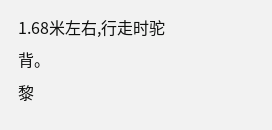1.68米左右,行走时驼背。
黎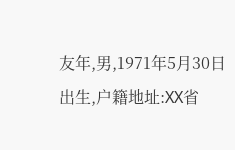友年,男,1971年5月30日出生,户籍地址:XX省